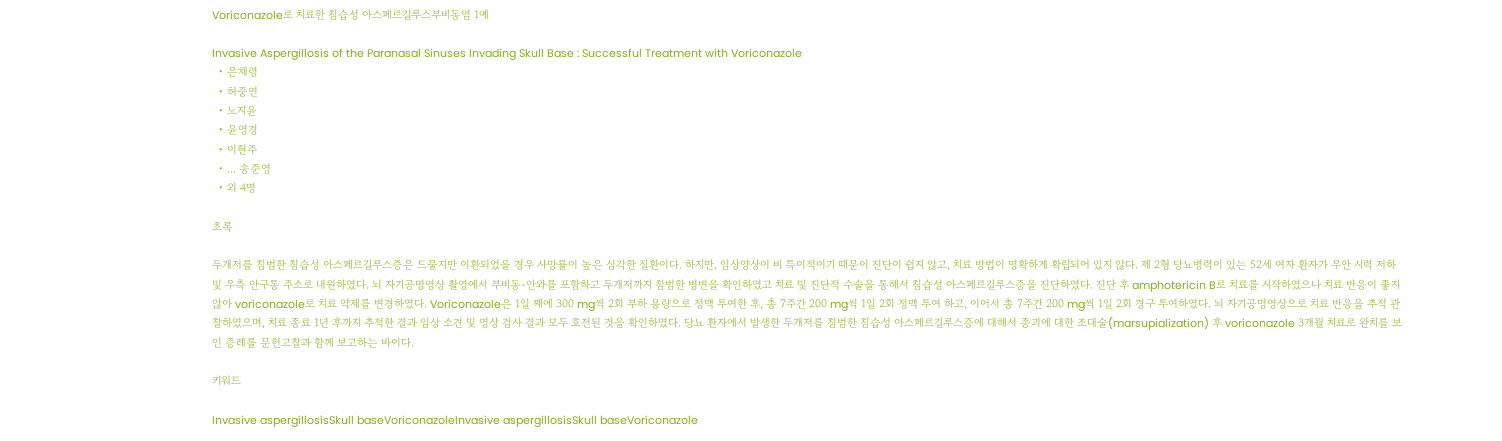Voriconazole로 치료한 침습성 아스페르길루스부비동염 1예

Invasive Aspergillosis of the Paranasal Sinuses Invading Skull Base : Successful Treatment with Voriconazole
  • 은채령
  • 허중연
  • 노지윤
  • 윤영경
  • 이현주
  • ... 송준영
  • 외 4명

초록

두개저를 침범한 침습성 아스페르길루스증은 드물지만 이환되었을 경우 사망률이 높은 심각한 질환이다. 하지만, 임상양상이 비 특이적이기 때문이 진단이 쉽지 않고, 치료 방법이 명확하게 확립되어 있지 않다. 제 2형 당뇨병력이 있는 52세 여자 환자가 우안 시력 저하 및 우측 안구통 주소로 내원하였다. 뇌 자기공명영상 촬영에서 부비동-안와를 포함하고 두개저까지 침범한 병변을 확인하였고 치료 및 진단적 수술을 통해서 침습성 아스페르길루스증을 진단하였다. 진단 후 amphotericin B로 치료를 시작하였으나 치료 반응이 좋지 않아 voriconazole로 치료 약제를 변경하였다. Voriconazole은 1일 째에 300 mg씩 2회 부하 용량으로 정맥 투여한 후, 총 7주간 200 mg씩 1일 2회 정맥 투여 하고, 이어서 총 7주간 200 mg씩 1일 2회 경구 투여하였다. 뇌 자기공명영상으로 치료 반응을 추적 관찰하였으며, 치료 종료 1년 후까지 추적한 결과 임상 소견 및 영상 검사 결과 모두 호전된 것을 확인하였다. 당뇨 환자에서 발생한 두개저를 침범한 침습성 아스페르길루스증에 대해서 종괴에 대한 조대술(marsupialization) 후 voriconazole 3개월 치료로 완치를 보인 증례를 문헌고찰과 함께 보고하는 바이다.

키워드

Invasive aspergillosisSkull baseVoriconazoleInvasive aspergillosisSkull baseVoriconazole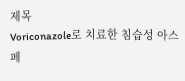제목
Voriconazole로 치료한 침습성 아스페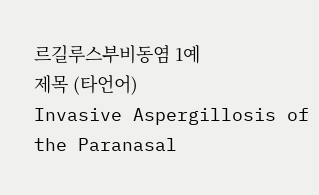르길루스부비동염 1예
제목 (타언어)
Invasive Aspergillosis of the Paranasal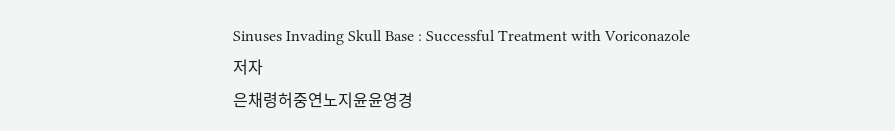Sinuses Invading Skull Base : Successful Treatment with Voriconazole
저자
은채령허중연노지윤윤영경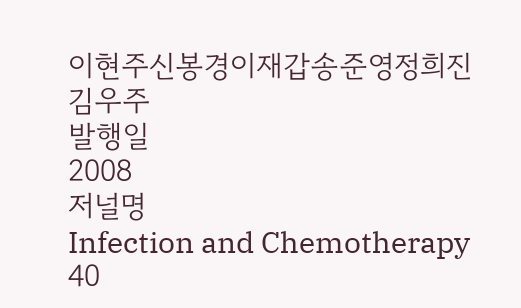이현주신봉경이재갑송준영정희진김우주
발행일
2008
저널명
Infection and Chemotherapy
40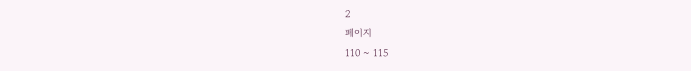2
페이지
110 ~ 115